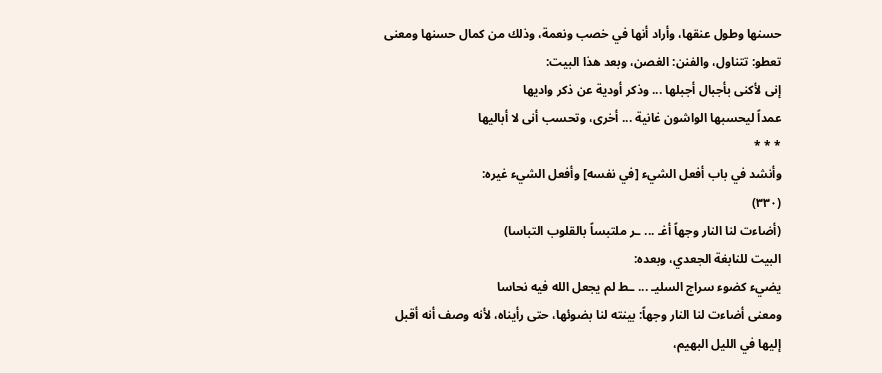حسنها وطول عنقها، وأراد أنها في خصب ونعمة، وذلك من كمال حسنها ومعنى تعطو: تتناول، والفنن: الغصن، وبعد هذا البيت:
إنى لأكنى بأجبال أجبلها ... وذكر أودية عن ذكر واديها
عمداً ليحسبها الواشون غانية ... أخرى، وتحسب أنى لا أباليها
* * *
وأنشد في باب أفعل الشيء [في نفسه] وأفعل الشيء غيره:
(٣٣٠)
(أضاءت لنا النار وجهاً أغـ ... ـر ملتبساً بالقلوب التباسا)
البيت للنابغة الجعدي، وبعده:
يضيء كضوء سراج السليـ ... ـط لم يجعل الله فيه نحاسا
ومعنى أضاءت لنا النار وجهاً: بينته لنا بضوئها، حتى رأيناه، لأنه وصف أنه أقبل إليها في الليل البهيم،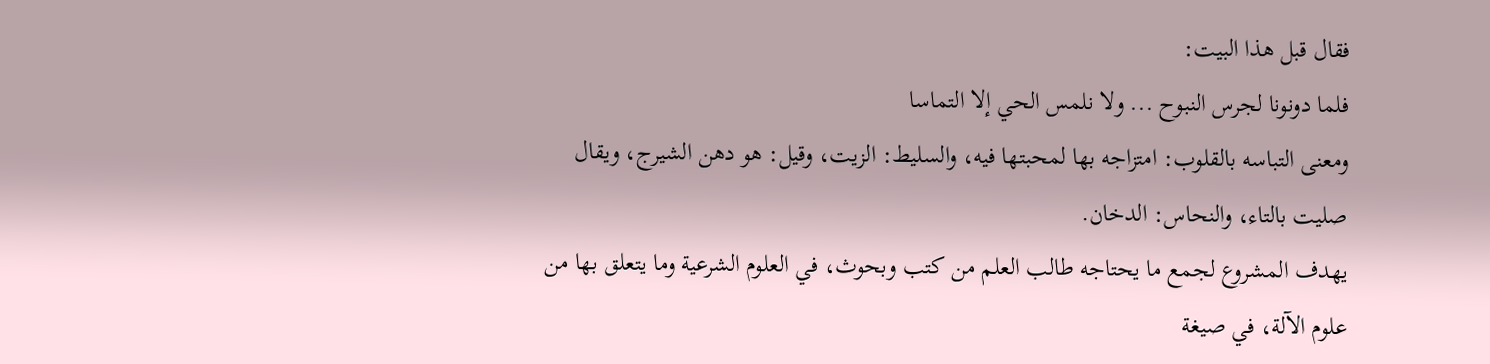فقال قبل هذا البيت:
فلما دونونا لجرس النبوح ... ولا نلمس الحي إلا التماسا
ومعنى التباسه بالقلوب: امتزاجه بها لمحبتها فيه، والسليط: الزيت، وقيل: هو دهن الشيرج، ويقال صليت بالتاء، والنحاس: الدخان.
يهدف المشروع لجمع ما يحتاجه طالب العلم من كتب وبحوث، في العلوم الشرعية وما يتعلق بها من علوم الآلة، في صيغة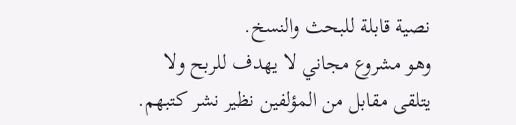نصية قابلة للبحث والنسخ.
وهو مشروع مجاني لا يهدف للربح ولا يتلقى مقابل من المؤلفين نظير نشر كتبهم.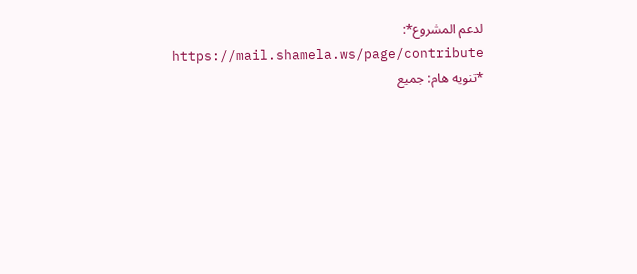لدعم المشروع*: https://mail.shamela.ws/page/contribute
*تنويه هام: جميع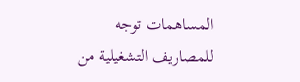المساهمات توجه للمصاريف التشغيلية من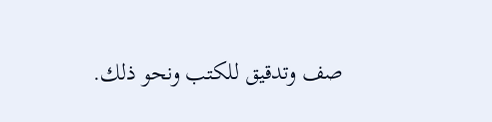صف وتدقيق للكتب ونحو ذلك.